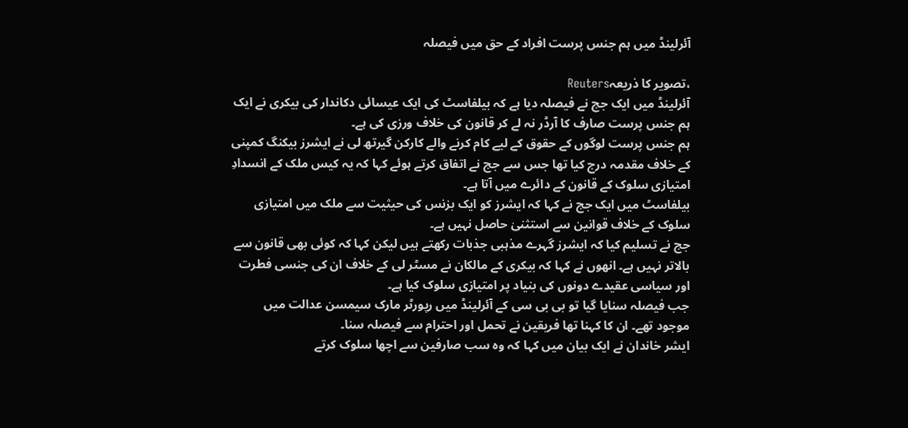آئرلینڈ میں ہم جنس پرست افراد کے حق میں فیصلہ

،تصویر کا ذریعہReuters
آئرلینڈ میں ایک جج نے فیصلہ دیا ہے کہ بیلفاسٹ کی ایک عیسائی دکاندار کی بیکری نے ایک ہم جنس پرست صارف کا آرڈر نہ لے کر قانون کی خلاف ورزی کی ہے۔
ہم جنس پرست لوگوں کے حقوق کے لیے کام کرنے والے کارکن گیرتھ لی نے ایشرز بیکنگ کمپنی کے خلاف مقدمہ درج کیا تھا جس سے جج نے اتفاق کرتے ہوئے کہا کہ یہ کیس ملک کے انسدادِ امتیازی سلوک کے قانون کے دائرے میں آتا ہے۔
بیلفاسٹ میں ایک جج نے کہا کہ ایشرز کو ایک بزنس کی حیثیت سے ملک میں امتیازی سلوک کے خلاف قوانین سے استثنیٰ حاصل نہیں ہے۔
جج نے تسلیم کیا کہ ایشرز گہرے مذہبی جذبات رکھتے ہیں لیکن کہا کہ کوئی بھی قانون سے بالاتر نہیں ہے۔ انھوں نے کہا کہ بیکری کے مالکان نے مسٹر لی کے خلاف ان کی جنسی فطرت اور سیاسی عقیدے دونوں کی بنیاد پر امتیازی سلوک کیا ہے۔
جب فیصلہ سنایا گیا تو بی بی سی کے آئرلینڈ میں رپورٹر مارک سیمسن عدالت میں موجود تھے۔ ان کا کہنا تھا فریقین نے تحمل اور احترام سے فیصلہ سنا۔
ایشر خاندان نے ایک بیان میں کہا کہ وہ سب صارفین سے اچھا سلوک کرتے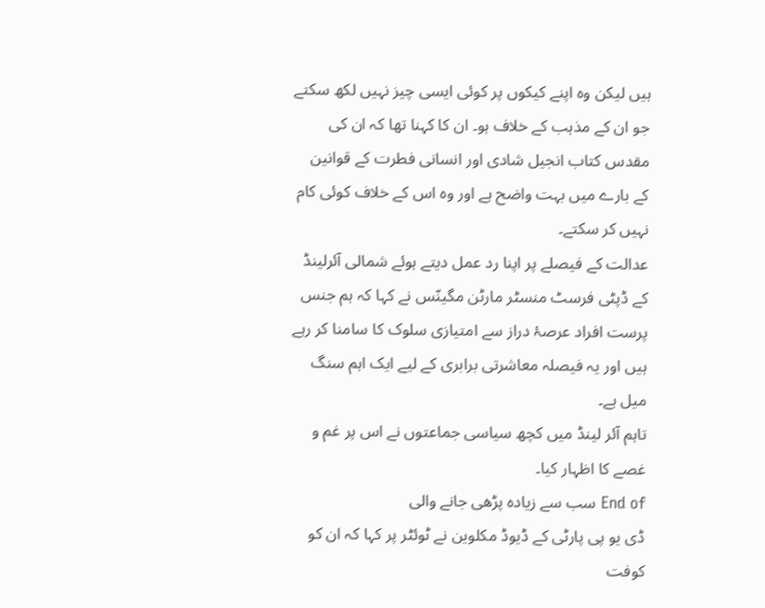ہیں لیکن وہ اپنے کیکوں پر کوئی ایسی چیز نہیں لکھ سکتے جو ان کے مذہب کے خلاف ہو۔ ان کا کہنا تھا کہ ان کی مقدس کتاب انجیل شادی اور انسانی فطرت کے قوانین کے بارے میں بہت واضح ہے اور وہ اس کے خلاف کوئی کام نہیں کر سکتے۔
عدالت کے فیصلے پر اپنا رد عمل دیتے ہوئے شمالی آئرلینڈ کے ڈپٹی فرسٹ منسٹر مارٹن مگینّس نے کہا کہ ہم جنس پرست افراد عرصۂ دراز سے امتیازی سلوک کا سامنا کر رہے ہیں اور یہ فیصلہ معاشرتی برابری کے لیے ایک اہم سنگ میل ہے۔
تاہم آئر لینڈ میں کچھ سیاسی جماعتوں نے اس پر غم و غصے کا اظہار کیا۔
End of سب سے زیادہ پڑھی جانے والی
ڈی یو پی پارٹی کے ڈیوڈ مکلوین نے ٹوئٹر پر کہا کہ ان کو کوفت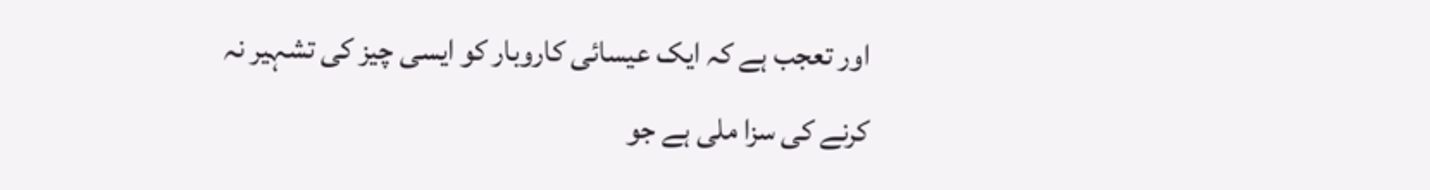اور تعجب ہے کہ ایک عیسائی کاروبار کو ایسی چیز کی تشہیر نہ کرنے کی سزا ملی ہے جو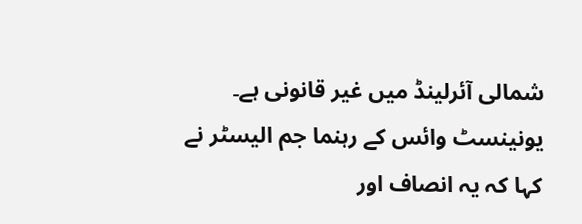شمالی آئرلینڈ میں غیر قانونی ہے۔
یونینسٹ وائس کے رہنما جم الیسٹر نے کہا کہ یہ انصاف اور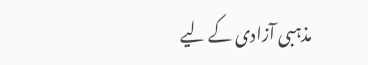مذہبی آزادی کے لیے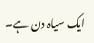ایک سیاہ دن ہے۔